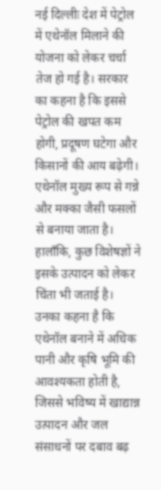नई दिल्लीः देश में पेट्रोल में एथेनॉल मिलाने की योजना को लेकर चर्चा तेज हो गई है। सरकार का कहना है कि इससे पेट्रोल की खपत कम होगी, प्रदूषण घटेगा और किसानों की आय बढ़ेगी। एथेनॉल मुख्य रूप से गन्ने और मक्का जैसी फसलों से बनाया जाता है।
हालाँकि, कुछ विशेषज्ञों ने इसके उत्पादन को लेकर चिंता भी जताई है। उनका कहना है कि एथेनॉल बनाने में अधिक पानी और कृषि भूमि की आवश्यकता होती है, जिससे भविष्य में खाद्यान्न उत्पादन और जल संसाधनों पर दबाव बढ़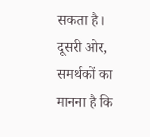सकता है।
दूसरी ओर, समर्थकों का मानना है कि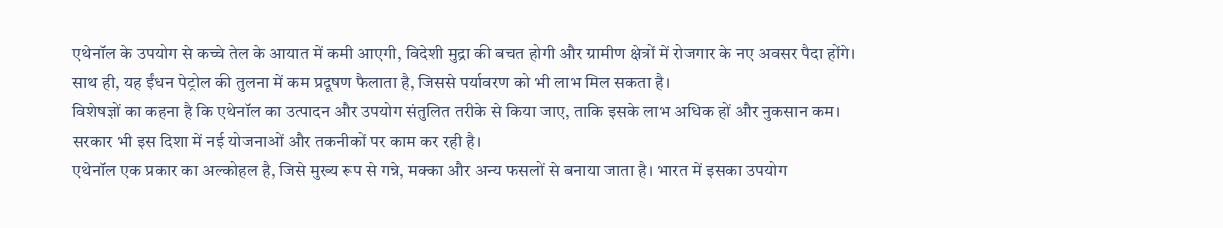एथेनॉल के उपयोग से कच्चे तेल के आयात में कमी आएगी, विदेशी मुद्रा की बचत होगी और ग्रामीण क्षेत्रों में रोजगार के नए अवसर पैदा होंगे। साथ ही, यह ईंधन पेट्रोल की तुलना में कम प्रदूषण फैलाता है, जिससे पर्यावरण को भी लाभ मिल सकता है।
विशेषज्ञों का कहना है कि एथेनॉल का उत्पादन और उपयोग संतुलित तरीके से किया जाए, ताकि इसके लाभ अधिक हों और नुकसान कम। सरकार भी इस दिशा में नई योजनाओं और तकनीकों पर काम कर रही है।
एथेनॉल एक प्रकार का अल्कोहल है, जिसे मुख्य रूप से गन्ने, मक्का और अन्य फसलों से बनाया जाता है। भारत में इसका उपयोग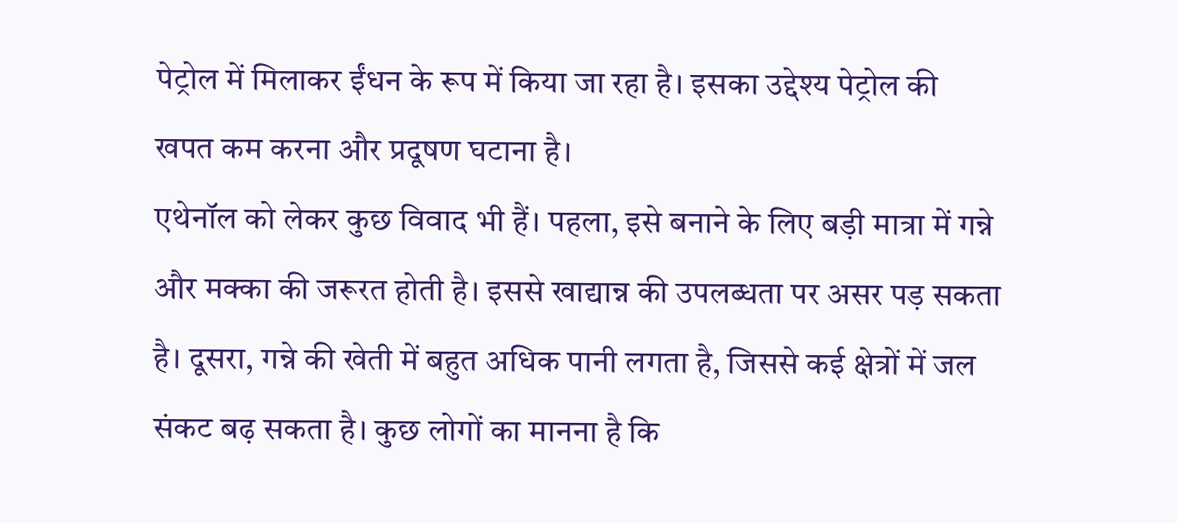पेट्रोल में मिलाकर ईंधन के रूप में किया जा रहा है। इसका उद्देश्य पेट्रोल की खपत कम करना और प्रदूषण घटाना है।
एथेनॉल को लेकर कुछ विवाद भी हैं। पहला, इसे बनाने के लिए बड़ी मात्रा में गन्ने और मक्का की जरूरत होती है। इससे खाद्यान्न की उपलब्धता पर असर पड़ सकता है। दूसरा, गन्ने की खेती में बहुत अधिक पानी लगता है, जिससे कई क्षेत्रों में जल संकट बढ़ सकता है। कुछ लोगों का मानना है कि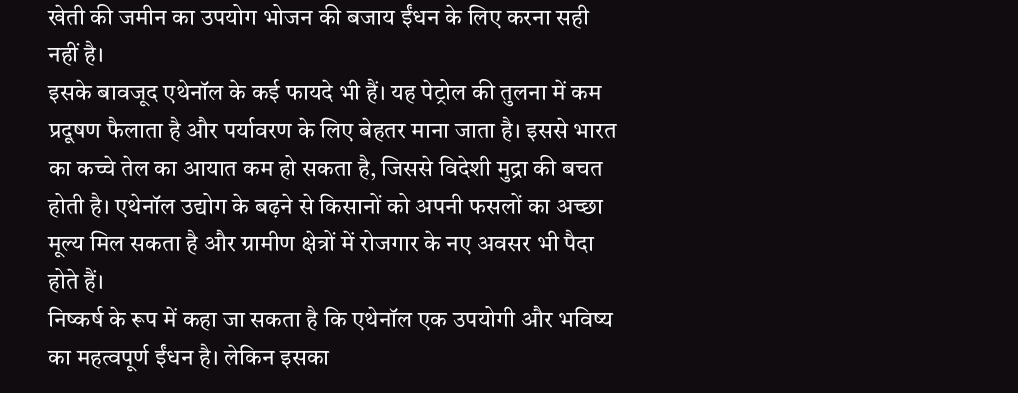खेती की जमीन का उपयोग भोजन की बजाय ईंधन के लिए करना सही नहीं है।
इसके बावजूद एथेनॉल के कई फायदे भी हैं। यह पेट्रोल की तुलना में कम प्रदूषण फैलाता है और पर्यावरण के लिए बेहतर माना जाता है। इससे भारत का कच्चे तेल का आयात कम हो सकता है, जिससे विदेशी मुद्रा की बचत होती है। एथेनॉल उद्योग के बढ़ने से किसानों को अपनी फसलों का अच्छा मूल्य मिल सकता है और ग्रामीण क्षेत्रों में रोजगार के नए अवसर भी पैदा होते हैं।
निष्कर्ष के रूप में कहा जा सकता है कि एथेनॉल एक उपयोगी और भविष्य का महत्वपूर्ण ईंधन है। लेकिन इसका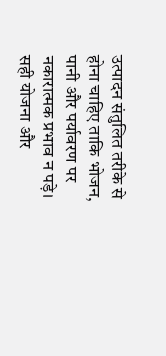उत्पादन संतुलित तरीके से होना चाहिए ताकि भोजन, पानी और पर्यावरण पर नकारात्मक प्रभाव न पड़े। सही योजना और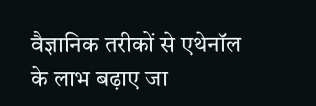वैज्ञानिक तरीकों से एथेनॉल के लाभ बढ़ाए जा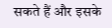सकते हैं और इसके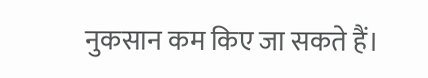नुकसान कम किए जा सकते हैं।